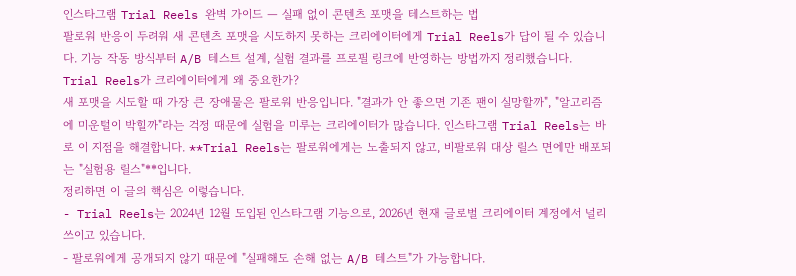인스타그램 Trial Reels 완벽 가이드 — 실패 없이 콘텐츠 포맷을 테스트하는 법
팔로워 반응이 두려워 새 콘텐츠 포맷을 시도하지 못하는 크리에이터에게 Trial Reels가 답이 될 수 있습니다. 기능 작동 방식부터 A/B 테스트 설계, 실험 결과를 프로필 링크에 반영하는 방법까지 정리했습니다.
Trial Reels가 크리에이터에게 왜 중요한가?
새 포맷을 시도할 때 가장 큰 장애물은 팔로워 반응입니다. "결과가 안 좋으면 기존 팬이 실망할까", "알고리즘에 미운털이 박힐까"라는 걱정 때문에 실험을 미루는 크리에이터가 많습니다. 인스타그램 Trial Reels는 바로 이 지점을 해결합니다. **Trial Reels는 팔로워에게는 노출되지 않고, 비팔로워 대상 릴스 면에만 배포되는 "실험용 릴스"**입니다.
정리하면 이 글의 핵심은 이렇습니다.
- Trial Reels는 2024년 12월 도입된 인스타그램 기능으로, 2026년 현재 글로벌 크리에이터 계정에서 널리 쓰이고 있습니다.
- 팔로워에게 공개되지 않기 때문에 "실패해도 손해 없는 A/B 테스트"가 가능합니다.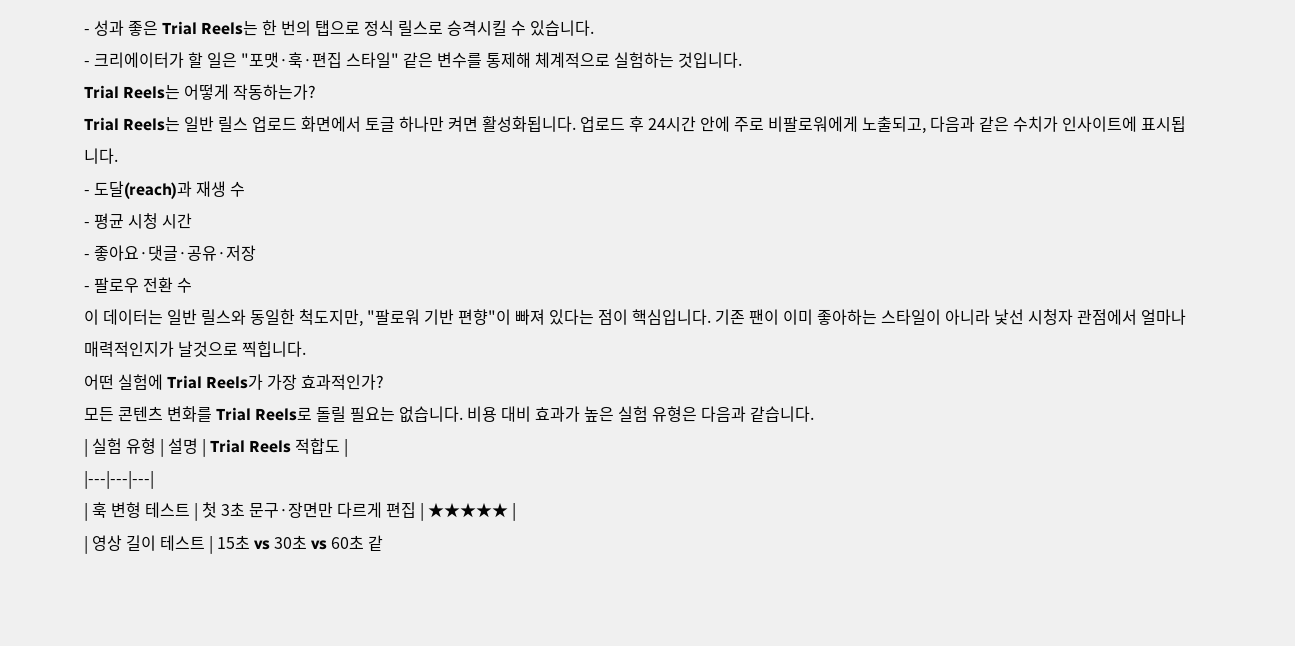- 성과 좋은 Trial Reels는 한 번의 탭으로 정식 릴스로 승격시킬 수 있습니다.
- 크리에이터가 할 일은 "포맷·훅·편집 스타일" 같은 변수를 통제해 체계적으로 실험하는 것입니다.
Trial Reels는 어떻게 작동하는가?
Trial Reels는 일반 릴스 업로드 화면에서 토글 하나만 켜면 활성화됩니다. 업로드 후 24시간 안에 주로 비팔로워에게 노출되고, 다음과 같은 수치가 인사이트에 표시됩니다.
- 도달(reach)과 재생 수
- 평균 시청 시간
- 좋아요·댓글·공유·저장
- 팔로우 전환 수
이 데이터는 일반 릴스와 동일한 척도지만, "팔로워 기반 편향"이 빠져 있다는 점이 핵심입니다. 기존 팬이 이미 좋아하는 스타일이 아니라 낯선 시청자 관점에서 얼마나 매력적인지가 날것으로 찍힙니다.
어떤 실험에 Trial Reels가 가장 효과적인가?
모든 콘텐츠 변화를 Trial Reels로 돌릴 필요는 없습니다. 비용 대비 효과가 높은 실험 유형은 다음과 같습니다.
| 실험 유형 | 설명 | Trial Reels 적합도 |
|---|---|---|
| 훅 변형 테스트 | 첫 3초 문구·장면만 다르게 편집 | ★★★★★ |
| 영상 길이 테스트 | 15초 vs 30초 vs 60초 같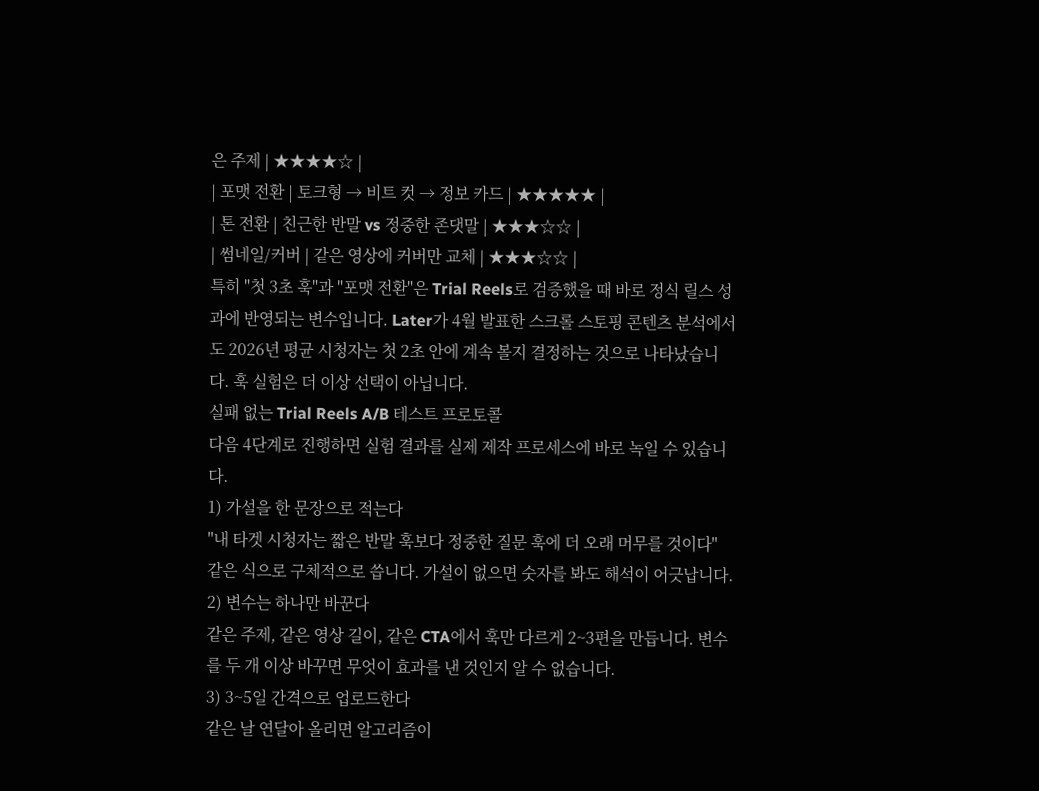은 주제 | ★★★★☆ |
| 포맷 전환 | 토크형 → 비트 컷 → 정보 카드 | ★★★★★ |
| 톤 전환 | 친근한 반말 vs 정중한 존댓말 | ★★★☆☆ |
| 썸네일/커버 | 같은 영상에 커버만 교체 | ★★★☆☆ |
특히 "첫 3초 훅"과 "포맷 전환"은 Trial Reels로 검증했을 때 바로 정식 릴스 성과에 반영되는 변수입니다. Later가 4월 발표한 스크롤 스토핑 콘텐츠 분석에서도 2026년 평균 시청자는 첫 2초 안에 계속 볼지 결정하는 것으로 나타났습니다. 훅 실험은 더 이상 선택이 아닙니다.
실패 없는 Trial Reels A/B 테스트 프로토콜
다음 4단계로 진행하면 실험 결과를 실제 제작 프로세스에 바로 녹일 수 있습니다.
1) 가설을 한 문장으로 적는다
"내 타겟 시청자는 짧은 반말 훅보다 정중한 질문 훅에 더 오래 머무를 것이다" 같은 식으로 구체적으로 씁니다. 가설이 없으면 숫자를 봐도 해석이 어긋납니다.
2) 변수는 하나만 바꾼다
같은 주제, 같은 영상 길이, 같은 CTA에서 훅만 다르게 2~3편을 만듭니다. 변수를 두 개 이상 바꾸면 무엇이 효과를 낸 것인지 알 수 없습니다.
3) 3~5일 간격으로 업로드한다
같은 날 연달아 올리면 알고리즘이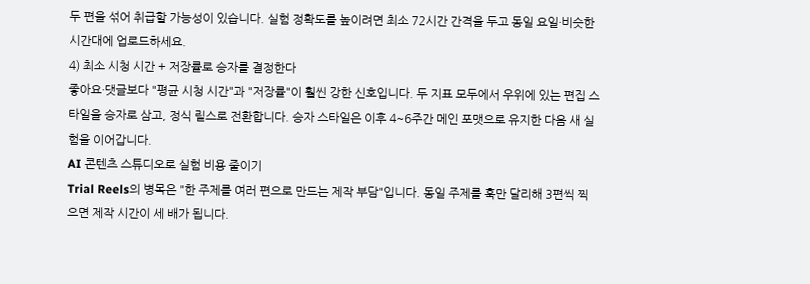두 편을 섞어 취급할 가능성이 있습니다. 실험 정확도를 높이려면 최소 72시간 간격을 두고 동일 요일·비슷한 시간대에 업로드하세요.
4) 최소 시청 시간 + 저장률로 승자를 결정한다
좋아요·댓글보다 "평균 시청 시간"과 "저장률"이 훨씬 강한 신호입니다. 두 지표 모두에서 우위에 있는 편집 스타일을 승자로 삼고, 정식 릴스로 전환합니다. 승자 스타일은 이후 4~6주간 메인 포맷으로 유지한 다음 새 실험을 이어갑니다.
AI 콘텐츠 스튜디오로 실험 비용 줄이기
Trial Reels의 병목은 "한 주제를 여러 편으로 만드는 제작 부담"입니다. 동일 주제를 훅만 달리해 3편씩 찍으면 제작 시간이 세 배가 됩니다.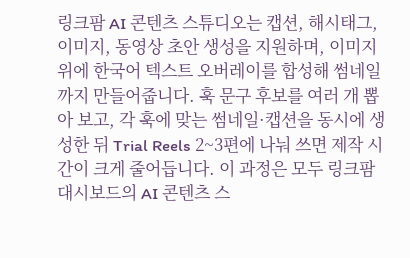링크팜 AI 콘텐츠 스튜디오는 캡션, 해시태그, 이미지, 동영상 초안 생성을 지원하며, 이미지 위에 한국어 텍스트 오버레이를 합성해 썸네일까지 만들어줍니다. 훅 문구 후보를 여러 개 뽑아 보고, 각 훅에 맞는 썸네일·캡션을 동시에 생성한 뒤 Trial Reels 2~3편에 나눠 쓰면 제작 시간이 크게 줄어듭니다. 이 과정은 모두 링크팜 대시보드의 AI 콘텐츠 스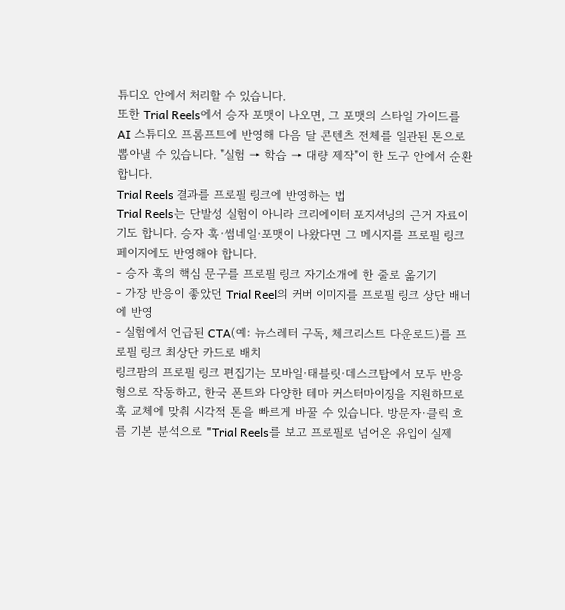튜디오 안에서 처리할 수 있습니다.
또한 Trial Reels에서 승자 포맷이 나오면, 그 포맷의 스타일 가이드를 AI 스튜디오 프롬프트에 반영해 다음 달 콘텐츠 전체를 일관된 톤으로 뽑아낼 수 있습니다. "실험 → 학습 → 대량 제작"이 한 도구 안에서 순환합니다.
Trial Reels 결과를 프로필 링크에 반영하는 법
Trial Reels는 단발성 실험이 아니라 크리에이터 포지셔닝의 근거 자료이기도 합니다. 승자 훅·썸네일·포맷이 나왔다면 그 메시지를 프로필 링크 페이지에도 반영해야 합니다.
- 승자 훅의 핵심 문구를 프로필 링크 자기소개에 한 줄로 옮기기
- 가장 반응이 좋았던 Trial Reel의 커버 이미지를 프로필 링크 상단 배너에 반영
- 실험에서 언급된 CTA(예: 뉴스레터 구독, 체크리스트 다운로드)를 프로필 링크 최상단 카드로 배치
링크팜의 프로필 링크 편집기는 모바일·태블릿·데스크탑에서 모두 반응형으로 작동하고, 한국 폰트와 다양한 테마 커스터마이징을 지원하므로 훅 교체에 맞춰 시각적 톤을 빠르게 바꿀 수 있습니다. 방문자·클릭 흐름 기본 분석으로 "Trial Reels를 보고 프로필로 넘어온 유입이 실제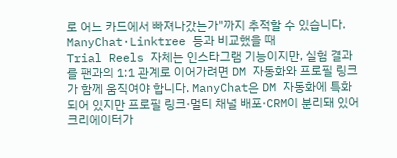로 어느 카드에서 빠져나갔는가"까지 추적할 수 있습니다.
ManyChat·Linktree 등과 비교했을 때
Trial Reels 자체는 인스타그램 기능이지만, 실험 결과를 팬과의 1:1 관계로 이어가려면 DM 자동화와 프로필 링크가 함께 움직여야 합니다. ManyChat은 DM 자동화에 특화되어 있지만 프로필 링크·멀티 채널 배포·CRM이 분리돼 있어 크리에이터가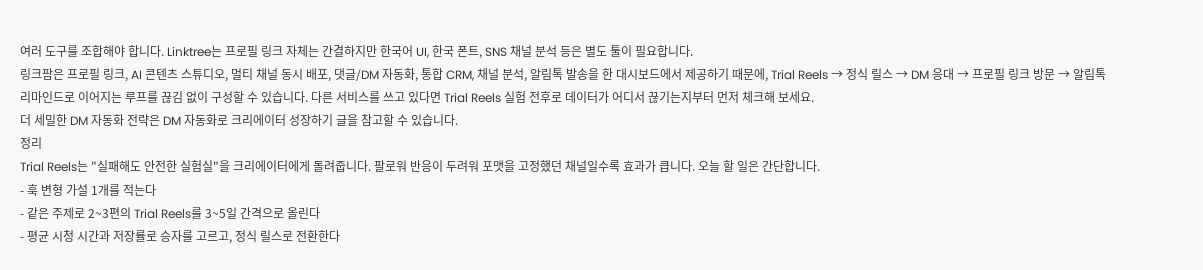여러 도구를 조합해야 합니다. Linktree는 프로필 링크 자체는 간결하지만 한국어 UI, 한국 폰트, SNS 채널 분석 등은 별도 툴이 필요합니다.
링크팜은 프로필 링크, AI 콘텐츠 스튜디오, 멀티 채널 동시 배포, 댓글/DM 자동화, 통합 CRM, 채널 분석, 알림톡 발송을 한 대시보드에서 제공하기 때문에, Trial Reels → 정식 릴스 → DM 응대 → 프로필 링크 방문 → 알림톡 리마인드로 이어지는 루프를 끊김 없이 구성할 수 있습니다. 다른 서비스를 쓰고 있다면 Trial Reels 실험 전후로 데이터가 어디서 끊기는지부터 먼저 체크해 보세요.
더 세밀한 DM 자동화 전략은 DM 자동화로 크리에이터 성장하기 글을 참고할 수 있습니다.
정리
Trial Reels는 "실패해도 안전한 실험실"을 크리에이터에게 돌려줍니다. 팔로워 반응이 두려워 포맷을 고정했던 채널일수록 효과가 큽니다. 오늘 할 일은 간단합니다.
- 훅 변형 가설 1개를 적는다
- 같은 주제로 2~3편의 Trial Reels를 3~5일 간격으로 올린다
- 평균 시청 시간과 저장률로 승자를 고르고, 정식 릴스로 전환한다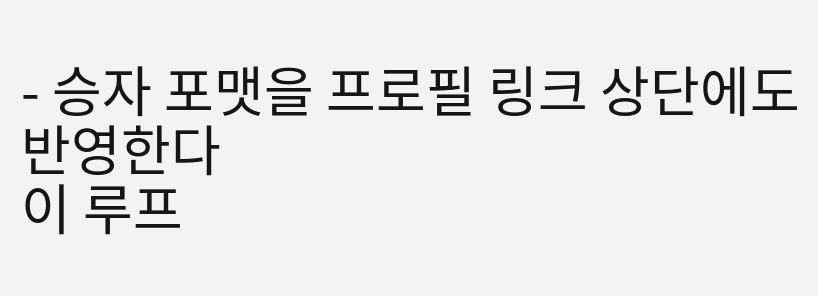- 승자 포맷을 프로필 링크 상단에도 반영한다
이 루프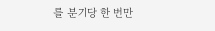를 분기당 한 번만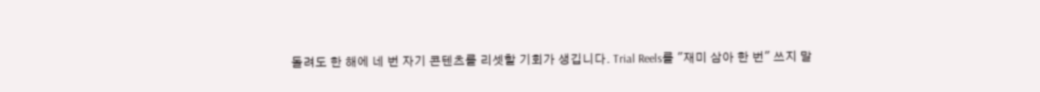돌려도 한 해에 네 번 자기 콘텐츠를 리셋할 기회가 생깁니다. Trial Reels를 "재미 삼아 한 번" 쓰지 말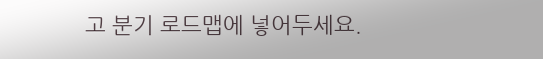고 분기 로드맵에 넣어두세요.